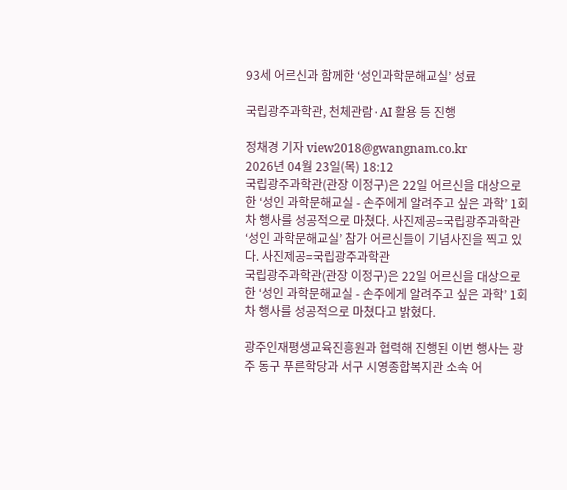93세 어르신과 함께한 ‘성인과학문해교실’ 성료

국립광주과학관, 천체관람·AI 활용 등 진행

정채경 기자 view2018@gwangnam.co.kr
2026년 04월 23일(목) 18:12
국립광주과학관(관장 이정구)은 22일 어르신을 대상으로 한 ‘성인 과학문해교실 - 손주에게 알려주고 싶은 과학’ 1회차 행사를 성공적으로 마쳤다. 사진제공=국립광주과학관
‘성인 과학문해교실’ 참가 어르신들이 기념사진을 찍고 있다. 사진제공=국립광주과학관
국립광주과학관(관장 이정구)은 22일 어르신을 대상으로 한 ‘성인 과학문해교실 - 손주에게 알려주고 싶은 과학’ 1회차 행사를 성공적으로 마쳤다고 밝혔다.

광주인재평생교육진흥원과 협력해 진행된 이번 행사는 광주 동구 푸른학당과 서구 시영종합복지관 소속 어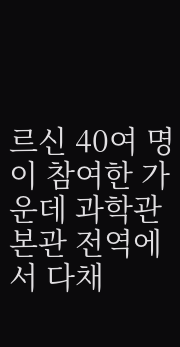르신 40여 명이 참여한 가운데 과학관 본관 전역에서 다채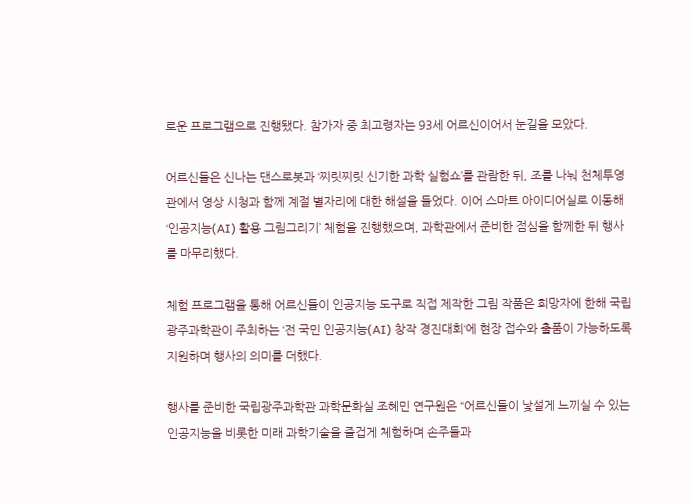로운 프로그램으로 진행됐다. 참가자 중 최고령자는 93세 어르신이어서 눈길을 모았다.

어르신들은 신나는 댄스로봇과 ‘찌릿찌릿 신기한 과학 실험쇼’를 관람한 뒤, 조를 나눠 천체투영관에서 영상 시청과 함께 계절 별자리에 대한 해설을 들었다. 이어 스마트 아이디어실로 이동해 ‘인공지능(AI) 활용 그림그리기’ 체험을 진행했으며, 과학관에서 준비한 점심을 함께한 뒤 행사를 마무리했다.

체험 프로그램을 통해 어르신들이 인공지능 도구로 직접 제작한 그림 작품은 희망자에 한해 국립광주과학관이 주최하는 ‘전 국민 인공지능(AI) 창작 경진대회‘에 현장 접수와 출품이 가능하도록 지원하며 행사의 의미를 더했다.

행사를 준비한 국립광주과학관 과학문화실 조혜민 연구원은 “어르신들이 낯설게 느끼실 수 있는 인공지능을 비롯한 미래 과학기술을 즐겁게 체험하며 손주들과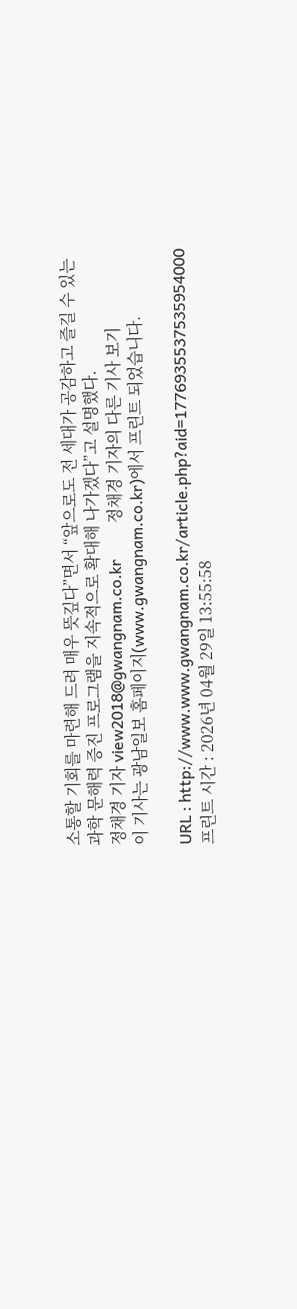소통할 기회를 마련해 드려 매우 뜻깊다”면서 “앞으로도 전 세대가 공감하고 즐길 수 있는 과학 문해력 증진 프로그램을 지속적으로 확대해 나가겠다”고 설명했다.
정채경 기자 view2018@gwangnam.co.kr         정채경 기자의 다른 기사 보기
이 기사는 광남일보 홈페이지(www.gwangnam.co.kr)에서 프린트 되었습니다.

URL : http://www.www.gwangnam.co.kr/article.php?aid=1776935537535954000
프린트 시간 : 2026년 04월 29일 13:55:58